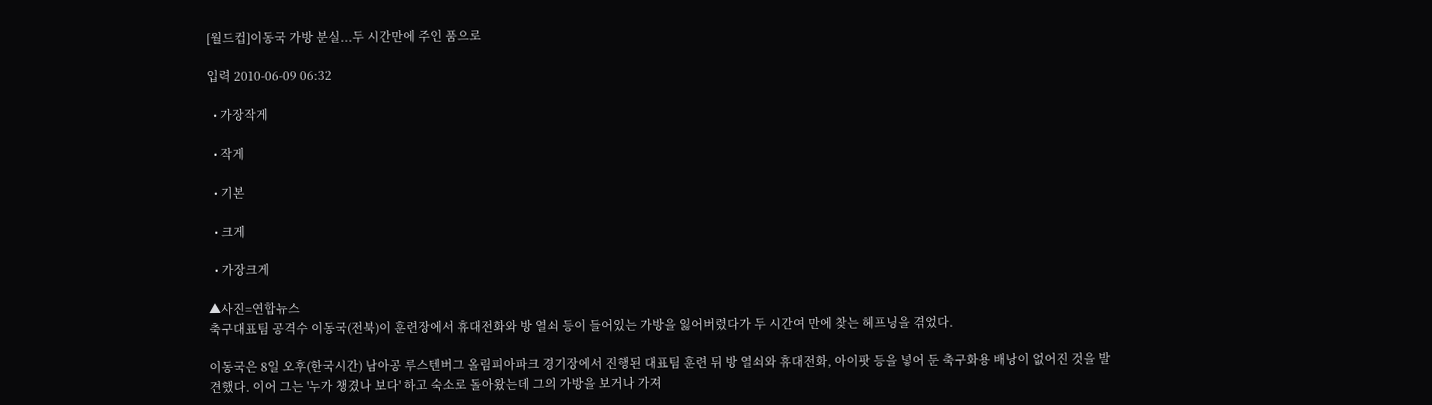[월드컵]이동국 가방 분실...두 시간만에 주인 품으로

입력 2010-06-09 06:32

  • 가장작게

  • 작게

  • 기본

  • 크게

  • 가장크게

▲사진=연합뉴스
축구대표팀 공격수 이동국(전북)이 훈련장에서 휴대전화와 방 열쇠 등이 들어있는 가방을 잃어버렸다가 두 시간여 만에 찾는 헤프닝을 겪었다.

이동국은 8일 오후(한국시간) 남아공 루스텐버그 올림피아파크 경기장에서 진행된 대표팀 훈련 뒤 방 열쇠와 휴대전화, 아이팟 등을 넣어 둔 축구화용 배낭이 없어진 것을 발견했다. 이어 그는 '누가 챙겼나 보다' 하고 숙소로 돌아왔는데 그의 가방을 보거나 가져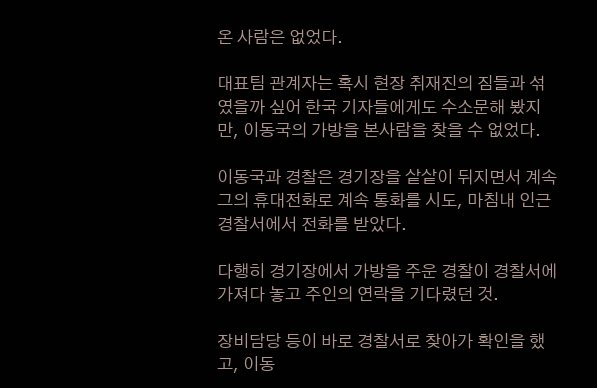온 사람은 없었다.

대표팀 관계자는 혹시 현장 취재진의 짐들과 섞였을까 싶어 한국 기자들에게도 수소문해 봤지만, 이동국의 가방을 본사람을 찾을 수 없었다.

이동국과 경찰은 경기장을 샅샅이 뒤지면서 계속 그의 휴대전화로 계속 통화를 시도, 마침내 인근 경찰서에서 전화를 받았다.

다행히 경기장에서 가방을 주운 경찰이 경찰서에 가져다 놓고 주인의 연락을 기다렸던 것.

장비담당 등이 바로 경찰서로 찾아가 확인을 했고, 이동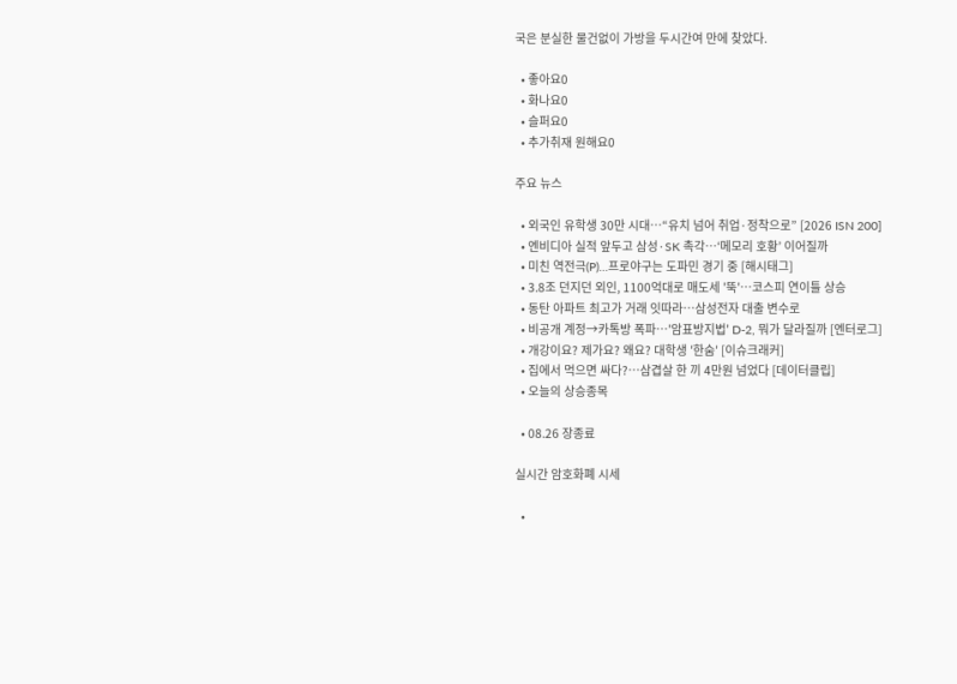국은 분실한 물건없이 가방을 두시간여 만에 찾았다.

  • 좋아요0
  • 화나요0
  • 슬퍼요0
  • 추가취재 원해요0

주요 뉴스

  • 외국인 유학생 30만 시대…“유치 넘어 취업·정착으로” [2026 ISN 200]
  • 엔비디아 실적 앞두고 삼성·SK 촉각…‘메모리 호황’ 이어질까
  • 미친 역전극(P)…프로야구는 도파민 경기 중 [해시태그]
  • 3.8조 던지던 외인, 1100억대로 매도세 '뚝'…코스피 연이틀 상승
  • 동탄 아파트 최고가 거래 잇따라⋯삼성전자 대출 변수로
  • 비공개 계정→카톡방 폭파⋯'암표방지법' D-2, 뭐가 달라질까 [엔터로그]
  • 개강이요? 제가요? 왜요? 대학생 '한숨' [이슈크래커]
  • 집에서 먹으면 싸다?…삼겹살 한 끼 4만원 넘었다 [데이터클립]
  • 오늘의 상승종목

  • 08.26 장종료

실시간 암호화폐 시세

  •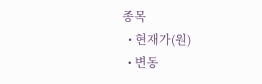종목
  • 현재가(원)
  • 변동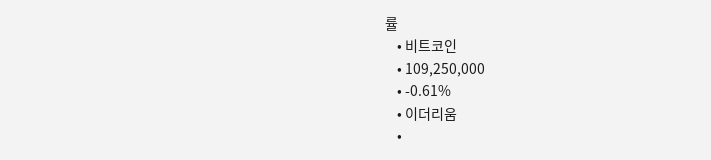률
    • 비트코인
    • 109,250,000
    • -0.61%
    • 이더리움
    •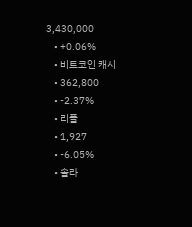3,430,000
    • +0.06%
    • 비트코인 캐시
    • 362,800
    • -2.37%
    • 리플
    • 1,927
    • -6.05%
    • 솔라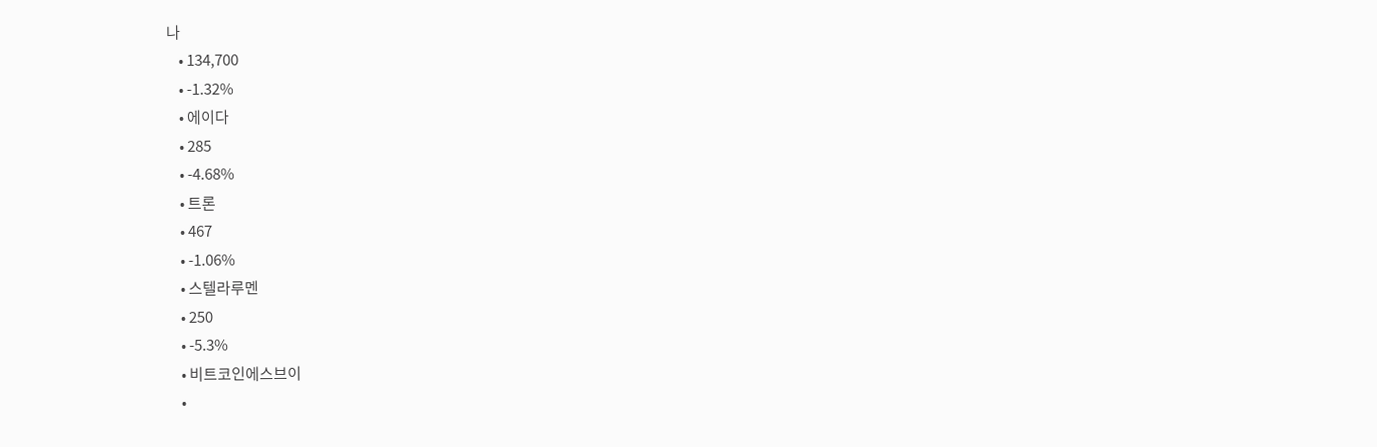나
    • 134,700
    • -1.32%
    • 에이다
    • 285
    • -4.68%
    • 트론
    • 467
    • -1.06%
    • 스텔라루멘
    • 250
    • -5.3%
    • 비트코인에스브이
    •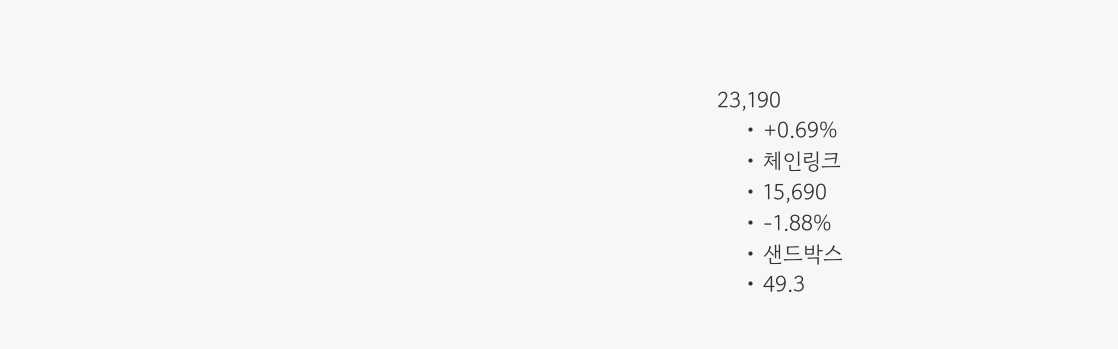23,190
    • +0.69%
    • 체인링크
    • 15,690
    • -1.88%
    • 샌드박스
    • 49.3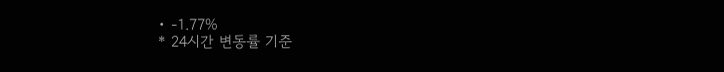• -1.77%
* 24시간 변동률 기준